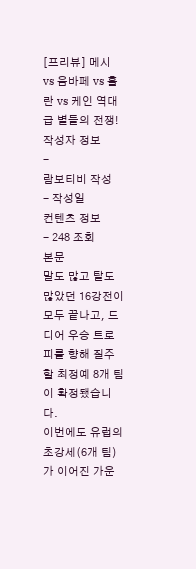[프리뷰] 메시 vs 음바페 vs 홀란 vs 케인 역대급 별들의 전쟁!
작성자 정보
-
람보티비 작성
- 작성일
컨텐츠 정보
- 248 조회
본문
말도 많고 탈도 많았던 16강전이 모두 끝나고, 드디어 우승 트로피를 향해 질주할 최정예 8개 팀이 확정됐습니다.
이번에도 유럽의 초강세(6개 팀)가 이어진 가운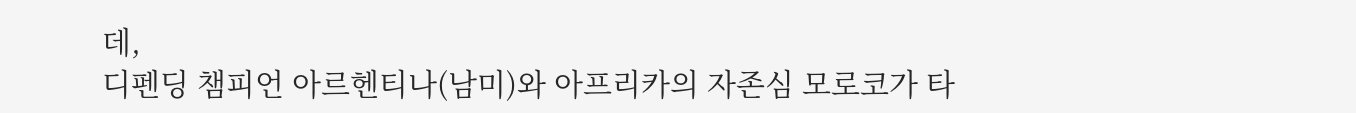데,
디펜딩 챔피언 아르헨티나(남미)와 아프리카의 자존심 모로코가 타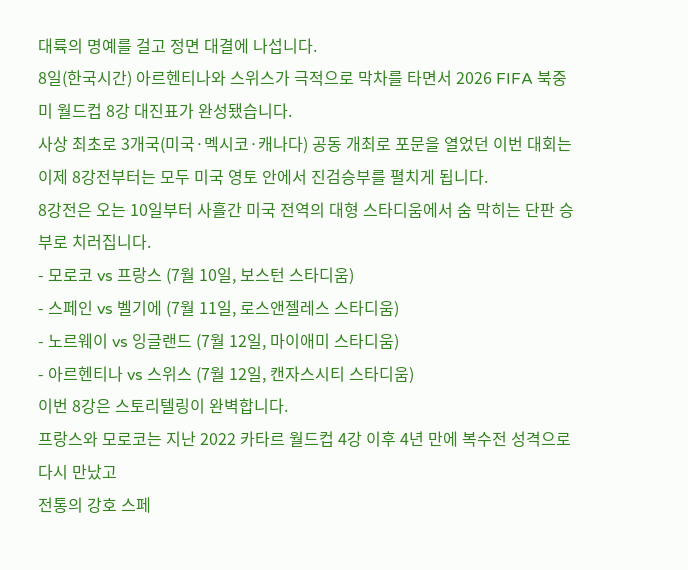대륙의 명예를 걸고 정면 대결에 나섭니다.
8일(한국시간) 아르헨티나와 스위스가 극적으로 막차를 타면서 2026 FIFA 북중미 월드컵 8강 대진표가 완성됐습니다.
사상 최초로 3개국(미국·멕시코·캐나다) 공동 개최로 포문을 열었던 이번 대회는 이제 8강전부터는 모두 미국 영토 안에서 진검승부를 펼치게 됩니다.
8강전은 오는 10일부터 사흘간 미국 전역의 대형 스타디움에서 숨 막히는 단판 승부로 치러집니다.
- 모로코 vs 프랑스 (7월 10일, 보스턴 스타디움)
- 스페인 vs 벨기에 (7월 11일, 로스앤젤레스 스타디움)
- 노르웨이 vs 잉글랜드 (7월 12일, 마이애미 스타디움)
- 아르헨티나 vs 스위스 (7월 12일, 캔자스시티 스타디움)
이번 8강은 스토리텔링이 완벽합니다.
프랑스와 모로코는 지난 2022 카타르 월드컵 4강 이후 4년 만에 복수전 성격으로 다시 만났고
전통의 강호 스페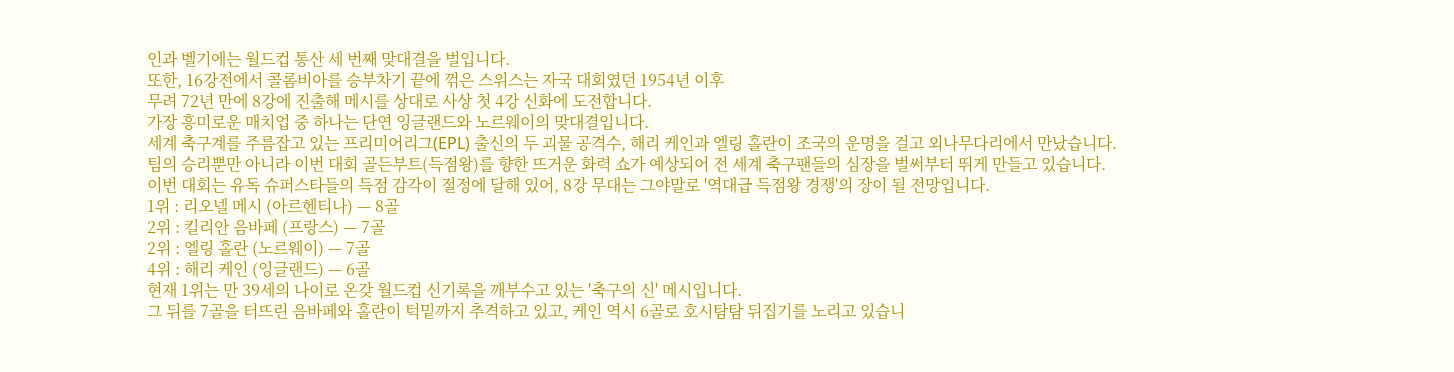인과 벨기에는 월드컵 통산 세 번째 맞대결을 벌입니다.
또한, 16강전에서 콜롬비아를 승부차기 끝에 꺾은 스위스는 자국 대회였던 1954년 이후
무려 72년 만에 8강에 진출해 메시를 상대로 사상 첫 4강 신화에 도전합니다.
가장 흥미로운 매치업 중 하나는 단연 잉글랜드와 노르웨이의 맞대결입니다.
세계 축구계를 주름잡고 있는 프리미어리그(EPL) 출신의 두 괴물 공격수, 해리 케인과 엘링 홀란이 조국의 운명을 걸고 외나무다리에서 만났습니다.
팀의 승리뿐만 아니라 이번 대회 골든부트(득점왕)를 향한 뜨거운 화력 쇼가 예상되어 전 세계 축구팬들의 심장을 벌써부터 뛰게 만들고 있습니다.
이번 대회는 유독 슈퍼스타들의 득점 감각이 절정에 달해 있어, 8강 무대는 그야말로 '역대급 득점왕 경쟁'의 장이 될 전망입니다.
1위 : 리오넬 메시 (아르헨티나) — 8골
2위 : 킬리안 음바페 (프랑스) — 7골
2위 : 엘링 홀란 (노르웨이) — 7골
4위 : 해리 케인 (잉글랜드) — 6골
현재 1위는 만 39세의 나이로 온갖 월드컵 신기록을 깨부수고 있는 '축구의 신' 메시입니다.
그 뒤를 7골을 터뜨린 음바페와 홀란이 턱밑까지 추격하고 있고, 케인 역시 6골로 호시탐탐 뒤집기를 노리고 있습니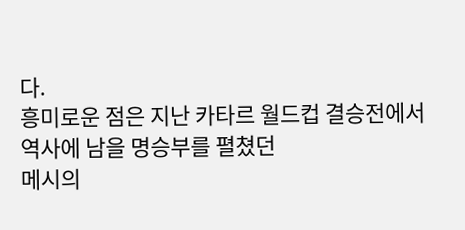다.
흥미로운 점은 지난 카타르 월드컵 결승전에서 역사에 남을 명승부를 펼쳤던
메시의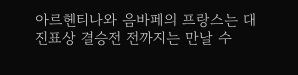아르헨티나와 음바페의 프랑스는 대진표상 결승전 전까지는 만날 수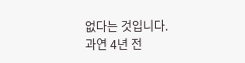없다는 것입니다.
과연 4년 전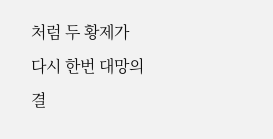처럼 두 황제가 다시 한번 대망의 결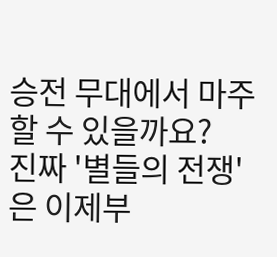승전 무대에서 마주할 수 있을까요?
진짜 '별들의 전쟁'은 이제부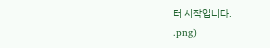터 시작입니다.
.png)